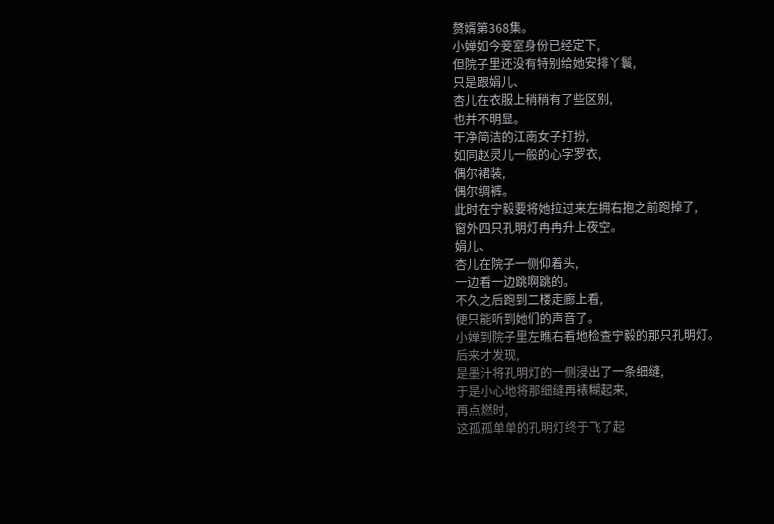赘婿第368集。
小婵如今妾室身份已经定下,
但院子里还没有特别给她安排丫鬟,
只是跟娟儿、
杏儿在衣服上稍稍有了些区别,
也并不明显。
干净简洁的江南女子打扮,
如同赵灵儿一般的心字罗衣,
偶尔裙装,
偶尔绸裤。
此时在宁毅要将她拉过来左拥右抱之前跑掉了,
窗外四只孔明灯冉冉升上夜空。
娟儿、
杏儿在院子一侧仰着头,
一边看一边跳啊跳的。
不久之后跑到二楼走廊上看,
便只能听到她们的声音了。
小婵到院子里左瞧右看地检查宁毅的那只孔明灯。
后来才发现,
是墨汁将孔明灯的一侧浸出了一条细缝,
于是小心地将那细缝再裱糊起来,
再点燃时,
这孤孤单单的孔明灯终于飞了起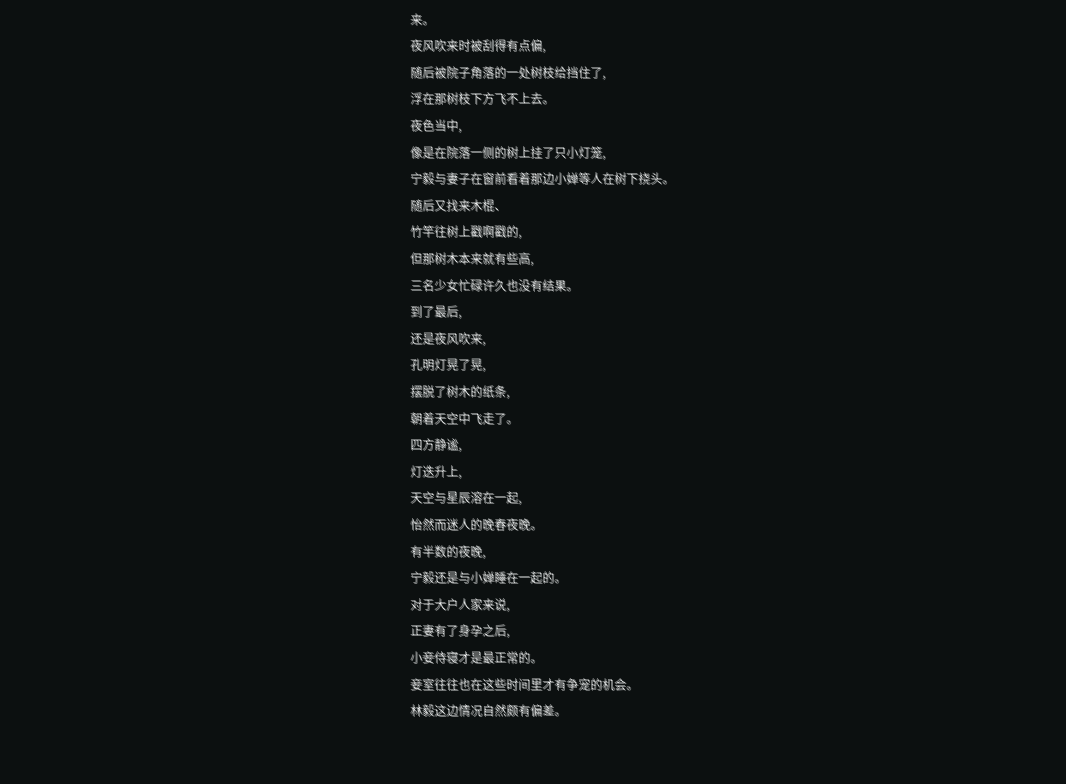来。
夜风吹来时被刮得有点偏,
随后被院子角落的一处树枝给挡住了,
浮在那树枝下方飞不上去。
夜色当中,
像是在院落一侧的树上挂了只小灯笼,
宁毅与妻子在窗前看着那边小婵等人在树下挠头。
随后又找来木棍、
竹竿往树上戳啊戳的,
但那树木本来就有些高,
三名少女忙碌许久也没有结果。
到了最后,
还是夜风吹来,
孔明灯晃了晃,
摆脱了树木的纸条,
朝着天空中飞走了。
四方静谧,
灯迭升上,
天空与星辰溶在一起,
怡然而迷人的晚春夜晚。
有半数的夜晚,
宁毅还是与小婵睡在一起的。
对于大户人家来说,
正妻有了身孕之后,
小妾侍寝才是最正常的。
妾室往往也在这些时间里才有争宠的机会。
林毅这边情况自然颇有偏差。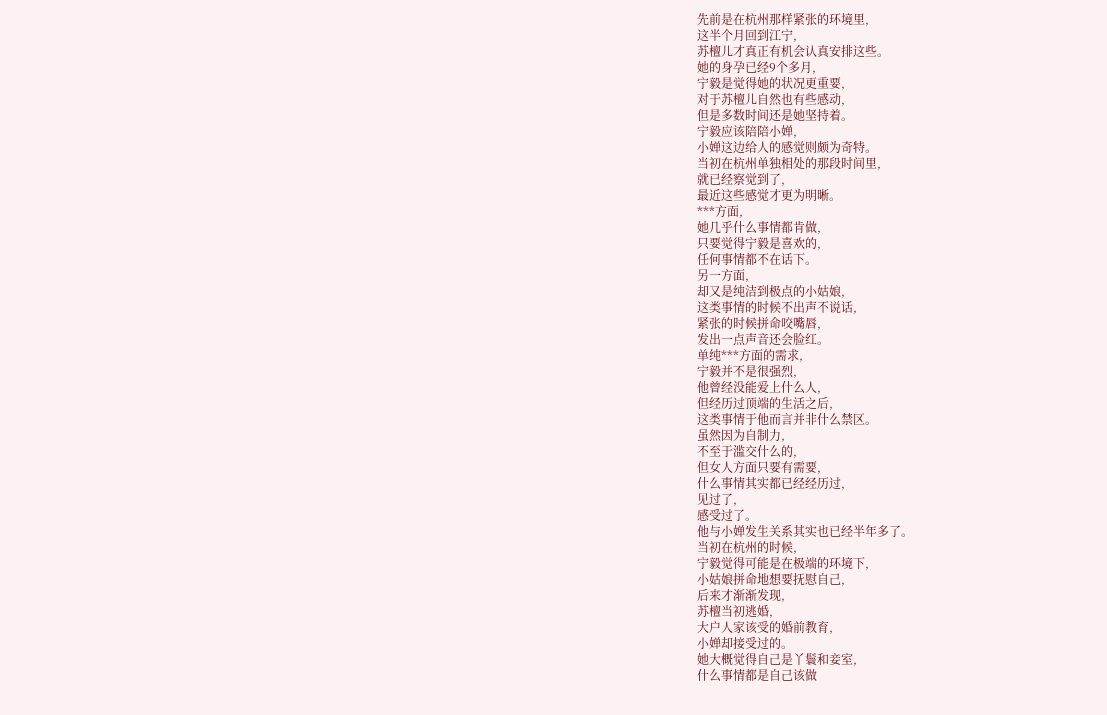先前是在杭州那样紧张的环境里,
这半个月回到江宁,
苏檀儿才真正有机会认真安排这些。
她的身孕已经9个多月,
宁毅是觉得她的状况更重要,
对于苏檀儿自然也有些感动,
但是多数时间还是她坚持着。
宁毅应该陪陪小婵,
小婵这边给人的感觉则颇为奇特。
当初在杭州单独相处的那段时间里,
就已经察觉到了,
最近这些感觉才更为明晰。
***方面,
她几乎什么事情都肯做,
只要觉得宁毅是喜欢的,
任何事情都不在话下。
另一方面,
却又是纯洁到极点的小姑娘,
这类事情的时候不出声不说话,
紧张的时候拼命咬嘴唇,
发出一点声音还会脸红。
单纯***方面的需求,
宁毅并不是很强烈,
他曾经没能爱上什么人,
但经历过顶端的生活之后,
这类事情于他而言并非什么禁区。
虽然因为自制力,
不至于滥交什么的,
但女人方面只要有需要,
什么事情其实都已经经历过,
见过了,
感受过了。
他与小婵发生关系其实也已经半年多了。
当初在杭州的时候,
宁毅觉得可能是在极端的环境下,
小姑娘拼命地想要抚慰自己,
后来才渐渐发现,
苏檀当初逃婚,
大户人家该受的婚前教育,
小婵却接受过的。
她大概觉得自己是丫鬟和妾室,
什么事情都是自己该做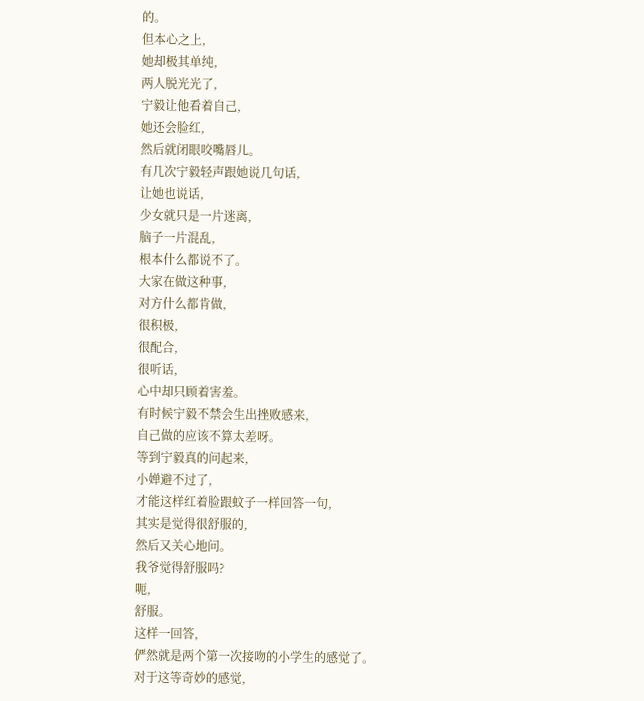的。
但本心之上,
她却极其单纯,
两人脱光光了,
宁毅让他看着自己,
她还会脸红,
然后就闭眼咬嘴唇儿。
有几次宁毅轻声跟她说几句话,
让她也说话,
少女就只是一片迷离,
脑子一片混乱,
根本什么都说不了。
大家在做这种事,
对方什么都肯做,
很积极,
很配合,
很听话,
心中却只顾着害羞。
有时候宁毅不禁会生出挫败感来,
自己做的应该不算太差呀。
等到宁毅真的问起来,
小婵避不过了,
才能这样红着脸跟蚊子一样回答一句,
其实是觉得很舒服的,
然后又关心地问。
我爷觉得舒服吗?
呃,
舒服。
这样一回答,
俨然就是两个第一次接吻的小学生的感觉了。
对于这等奇妙的感觉,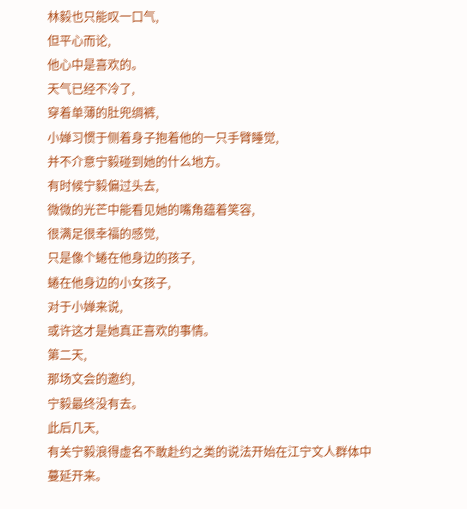林毅也只能叹一口气,
但平心而论,
他心中是喜欢的。
天气已经不冷了,
穿着单薄的肚兜绸裤,
小婵习惯于侧着身子抱着他的一只手臂睡觉,
并不介意宁毅碰到她的什么地方。
有时候宁毅偏过头去,
微微的光芒中能看见她的嘴角蕴着笑容,
很满足很幸福的感觉,
只是像个蜷在他身边的孩子,
蜷在他身边的小女孩子,
对于小婵来说,
或许这才是她真正喜欢的事情。
第二天,
那场文会的邀约,
宁毅最终没有去。
此后几天,
有关宁毅浪得虚名不敢赴约之类的说法开始在江宁文人群体中蔓延开来。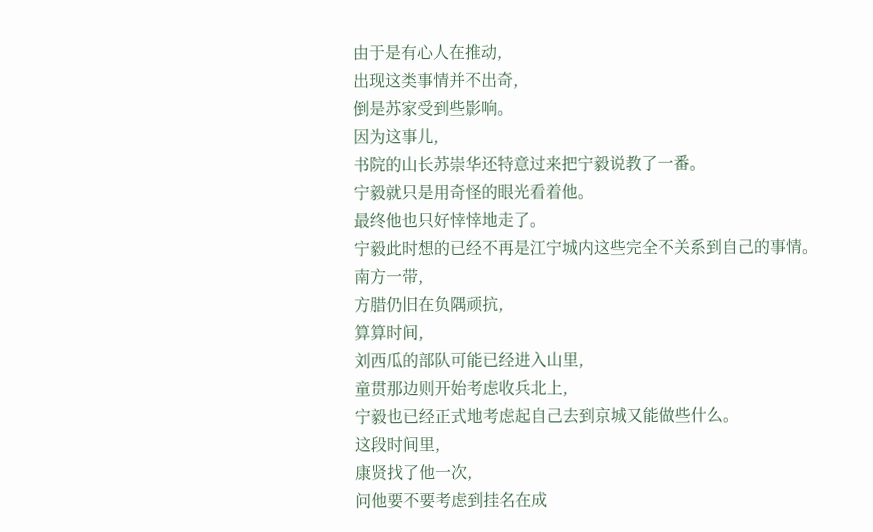由于是有心人在推动,
出现这类事情并不出奇,
倒是苏家受到些影响。
因为这事儿,
书院的山长苏崇华还特意过来把宁毅说教了一番。
宁毅就只是用奇怪的眼光看着他。
最终他也只好悻悻地走了。
宁毅此时想的已经不再是江宁城内这些完全不关系到自己的事情。
南方一带,
方腊仍旧在负隅顽抗,
算算时间,
刘西瓜的部队可能已经进入山里,
童贯那边则开始考虑收兵北上,
宁毅也已经正式地考虑起自己去到京城又能做些什么。
这段时间里,
康贤找了他一次,
问他要不要考虑到挂名在成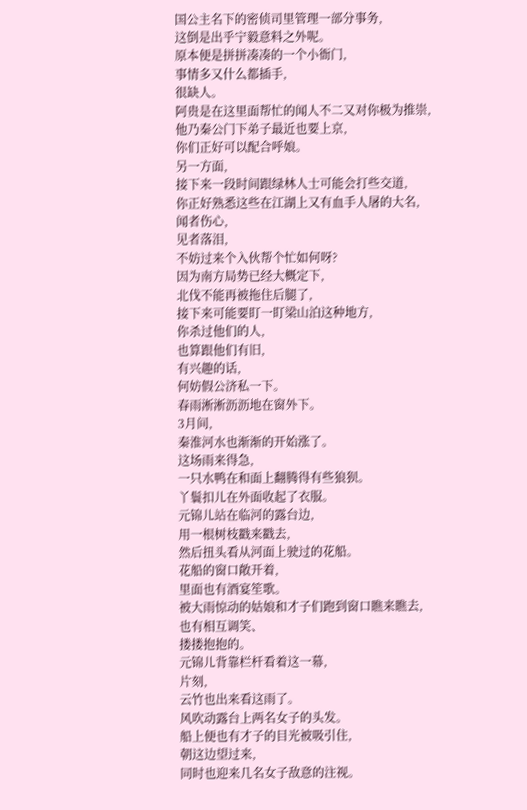国公主名下的密侦司里管理一部分事务,
这倒是出乎宁毅意料之外呢。
原本便是拼拼凑凑的一个小衙门,
事情多又什么都插手,
很缺人。
阿贵是在这里面帮忙的闻人不二又对你极为推崇,
他乃秦公门下弟子最近也要上京,
你们正好可以配合呼娘。
另一方面,
接下来一段时间跟绿林人士可能会打些交道,
你正好熟悉这些在江湖上又有血手人屠的大名,
闻者伤心,
见者落泪,
不妨过来个入伙帮个忙如何呀?
因为南方局势已经大概定下,
北伐不能再被拖住后腿了,
接下来可能要盯一盯梁山泊这种地方,
你杀过他们的人,
也算跟他们有旧,
有兴趣的话,
何妨假公济私一下。
春雨淅淅沥沥地在窗外下。
3月间,
秦淮河水也渐渐的开始涨了。
这场雨来得急,
一只水鸭在和面上翻腾得有些狼狈。
丫鬟扣儿在外面收起了衣服。
元锦儿站在临河的露台边,
用一根树枝戳来戳去,
然后扭头看从河面上驶过的花船。
花船的窗口敞开着,
里面也有酒宴笙歌。
被大雨惊动的姑娘和才子们跑到窗口瞧来瞧去,
也有相互调笑、
搂搂抱抱的。
元锦儿背靠栏杆看着这一幕,
片刻,
云竹也出来看这雨了。
风吹动露台上两名女子的头发。
船上便也有才子的目光被吸引住,
朝这边望过来,
同时也迎来几名女子敌意的注视。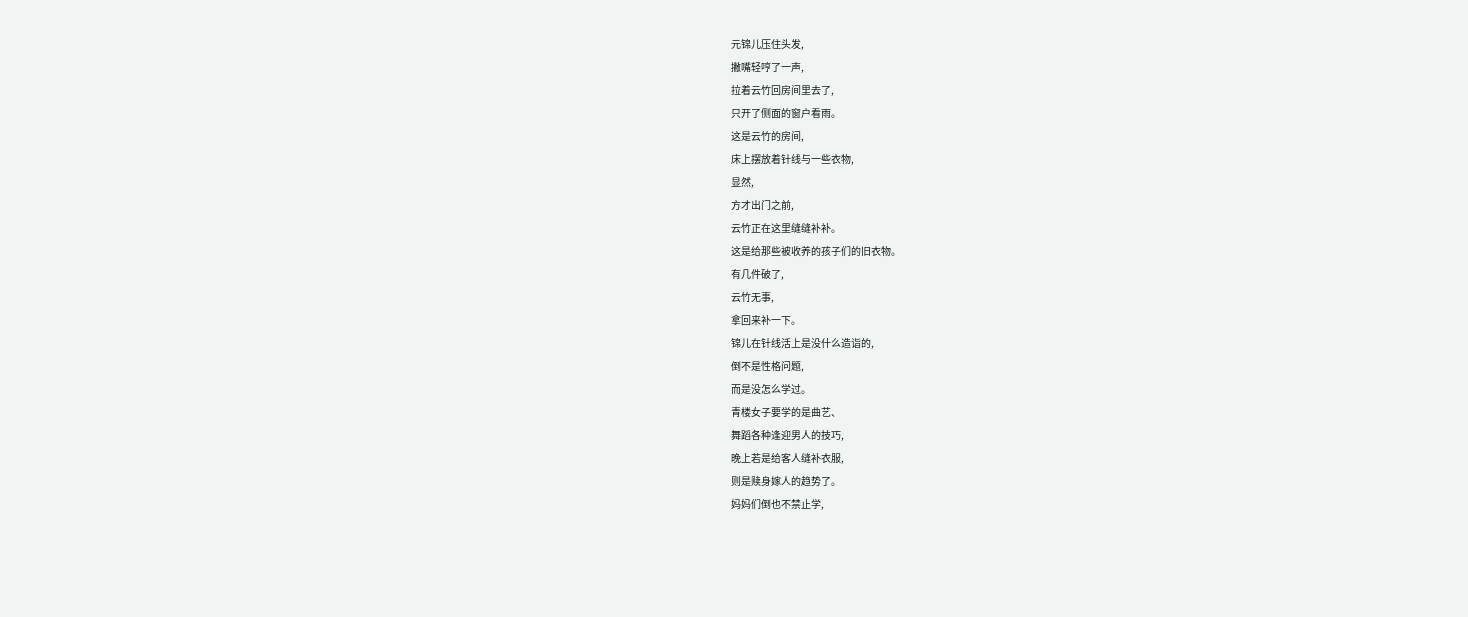元锦儿压住头发,
撇嘴轻哼了一声,
拉着云竹回房间里去了,
只开了侧面的窗户看雨。
这是云竹的房间,
床上摆放着针线与一些衣物,
显然,
方才出门之前,
云竹正在这里缝缝补补。
这是给那些被收养的孩子们的旧衣物。
有几件破了,
云竹无事,
拿回来补一下。
锦儿在针线活上是没什么造诣的,
倒不是性格问题,
而是没怎么学过。
青楼女子要学的是曲艺、
舞蹈各种逢迎男人的技巧,
晚上若是给客人缝补衣服,
则是赎身嫁人的趋势了。
妈妈们倒也不禁止学,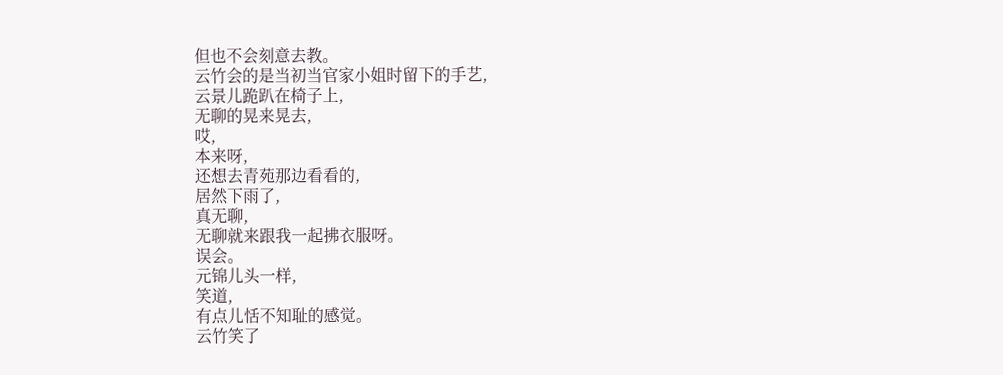但也不会刻意去教。
云竹会的是当初当官家小姐时留下的手艺,
云景儿跪趴在椅子上,
无聊的晃来晃去,
哎,
本来呀,
还想去青苑那边看看的,
居然下雨了,
真无聊,
无聊就来跟我一起拂衣服呀。
误会。
元锦儿头一样,
笑道,
有点儿恬不知耻的感觉。
云竹笑了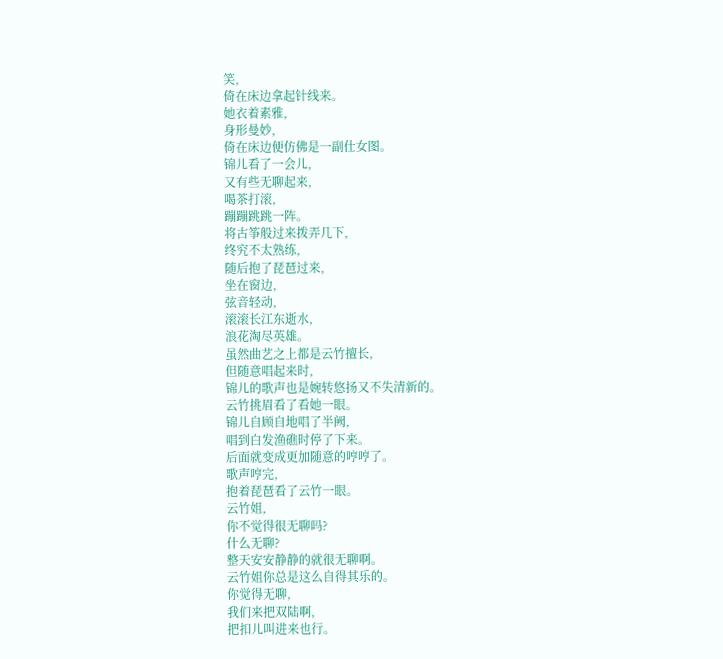笑,
倚在床边拿起针线来。
她衣着素雅,
身形曼妙,
倚在床边便仿佛是一副仕女图。
锦儿看了一会儿,
又有些无聊起来,
喝茶打滚,
蹦蹦跳跳一阵。
将古筝般过来拨弄几下,
终究不太熟练,
随后抱了琵琶过来,
坐在窗边,
弦音轻动,
滚滚长江东逝水,
浪花淘尽英雄。
虽然曲艺之上都是云竹擅长,
但随意唱起来时,
锦儿的歌声也是婉转悠扬又不失清新的。
云竹挑眉看了看她一眼。
锦儿自顾自地唱了半阙,
唱到白发渔礁时停了下来。
后面就变成更加随意的哼哼了。
歌声哼完,
抱着琵琶看了云竹一眼。
云竹姐,
你不觉得很无聊吗?
什么无聊?
整天安安静静的就很无聊啊。
云竹姐你总是这么自得其乐的。
你觉得无聊,
我们来把双陆啊,
把扣儿叫进来也行。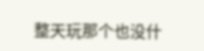整天玩那个也没什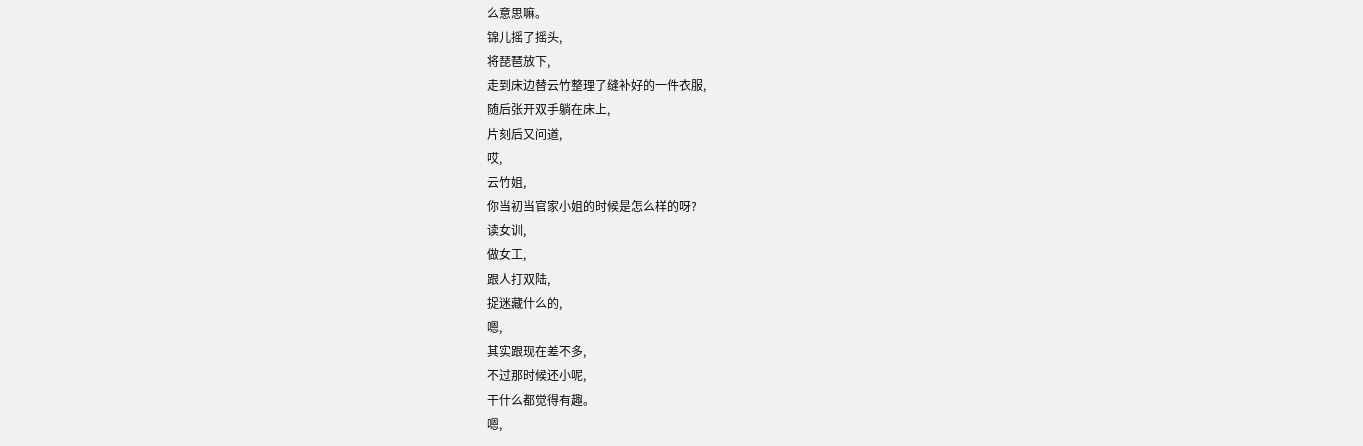么意思嘛。
锦儿摇了摇头,
将琵琶放下,
走到床边替云竹整理了缝补好的一件衣服,
随后张开双手躺在床上,
片刻后又问道,
哎,
云竹姐,
你当初当官家小姐的时候是怎么样的呀?
读女训,
做女工,
跟人打双陆,
捉迷藏什么的,
嗯,
其实跟现在差不多,
不过那时候还小呢,
干什么都觉得有趣。
嗯,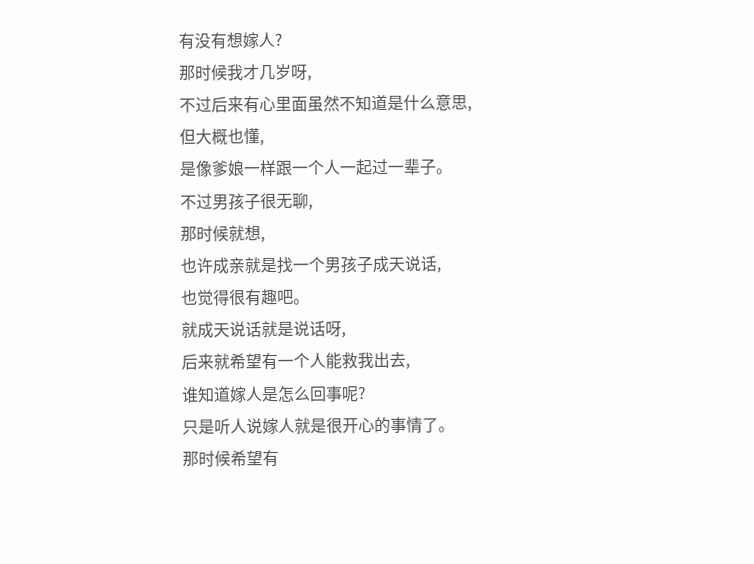有没有想嫁人?
那时候我才几岁呀,
不过后来有心里面虽然不知道是什么意思,
但大概也懂,
是像爹娘一样跟一个人一起过一辈子。
不过男孩子很无聊,
那时候就想,
也许成亲就是找一个男孩子成天说话,
也觉得很有趣吧。
就成天说话就是说话呀,
后来就希望有一个人能救我出去,
谁知道嫁人是怎么回事呢?
只是听人说嫁人就是很开心的事情了。
那时候希望有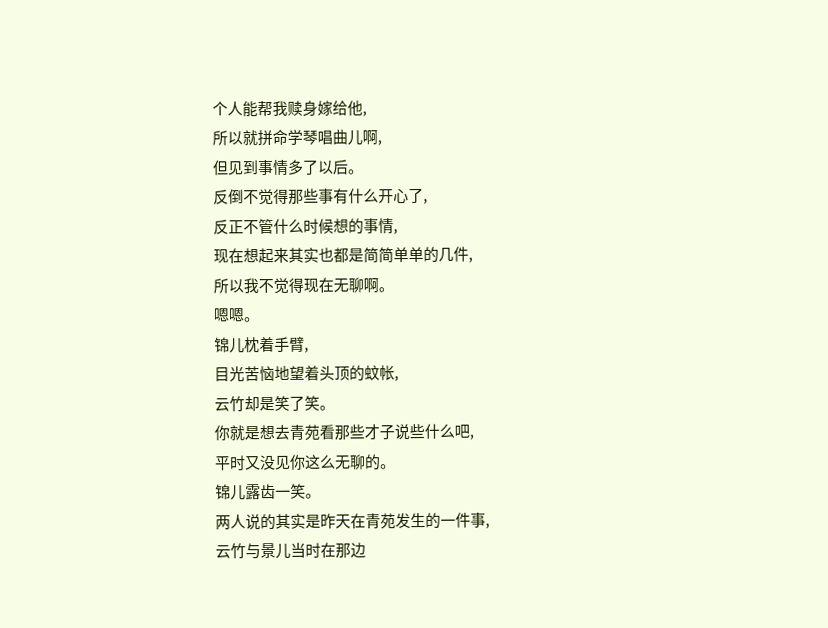个人能帮我赎身嫁给他,
所以就拼命学琴唱曲儿啊,
但见到事情多了以后。
反倒不觉得那些事有什么开心了,
反正不管什么时候想的事情,
现在想起来其实也都是简简单单的几件,
所以我不觉得现在无聊啊。
嗯嗯。
锦儿枕着手臂,
目光苦恼地望着头顶的蚊帐,
云竹却是笑了笑。
你就是想去青苑看那些才子说些什么吧,
平时又没见你这么无聊的。
锦儿露齿一笑。
两人说的其实是昨天在青苑发生的一件事,
云竹与景儿当时在那边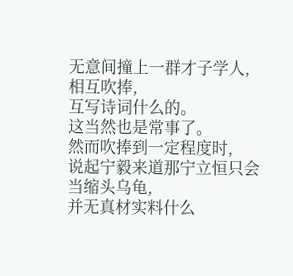无意间撞上一群才子学人,
相互吹捧,
互写诗词什么的。
这当然也是常事了。
然而吹捧到一定程度时,
说起宁毅来道那宁立恒只会当缩头乌龟,
并无真材实料什么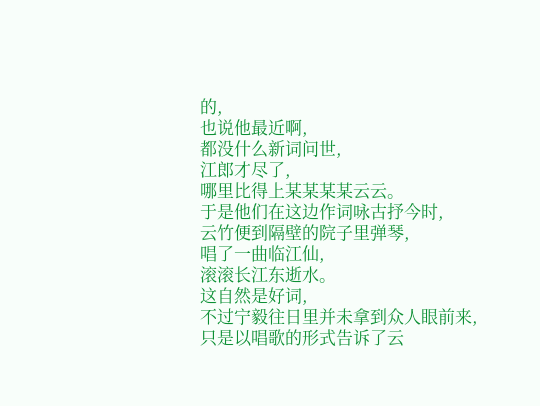的,
也说他最近啊,
都没什么新词问世,
江郎才尽了,
哪里比得上某某某某云云。
于是他们在这边作词咏古抒今时,
云竹便到隔壁的院子里弹琴,
唱了一曲临江仙,
滚滚长江东逝水。
这自然是好词,
不过宁毅往日里并未拿到众人眼前来,
只是以唱歌的形式告诉了云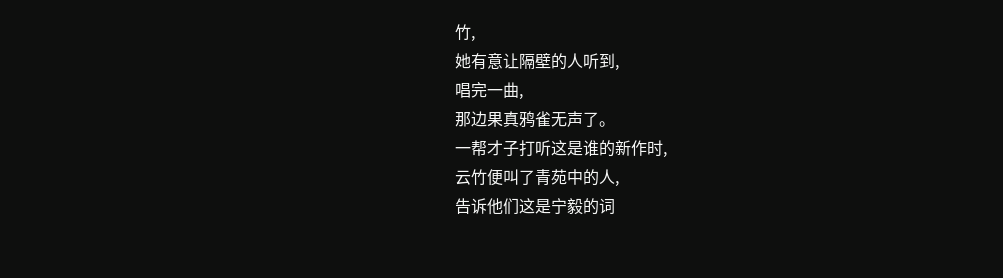竹,
她有意让隔壁的人听到,
唱完一曲,
那边果真鸦雀无声了。
一帮才子打听这是谁的新作时,
云竹便叫了青苑中的人,
告诉他们这是宁毅的词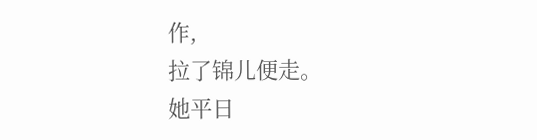作,
拉了锦儿便走。
她平日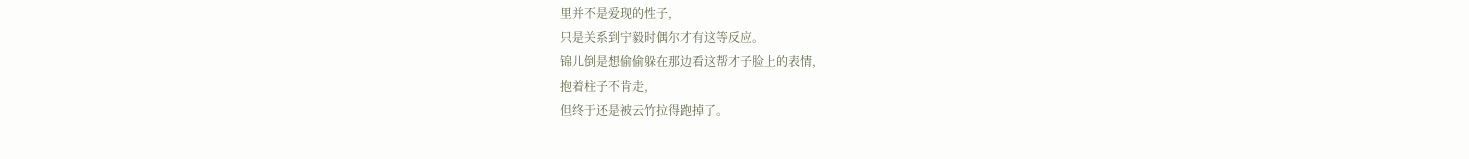里并不是爱现的性子,
只是关系到宁毅时偶尔才有这等反应。
锦儿倒是想偷偷躲在那边看这帮才子脸上的表情,
抱着柱子不肯走,
但终于还是被云竹拉得跑掉了。